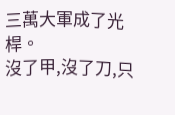三萬大軍成了光桿。
沒了甲,沒了刀,只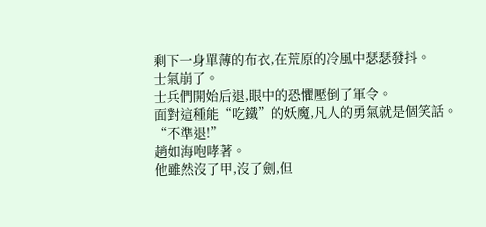剩下一身單薄的布衣,在荒原的冷風中瑟瑟發抖。
士氣崩了。
士兵們開始后退,眼中的恐懼壓倒了軍令。
面對這種能“吃鐵”的妖魔,凡人的勇氣就是個笑話。
“不準退!”
趙如海咆哮著。
他雖然沒了甲,沒了劍,但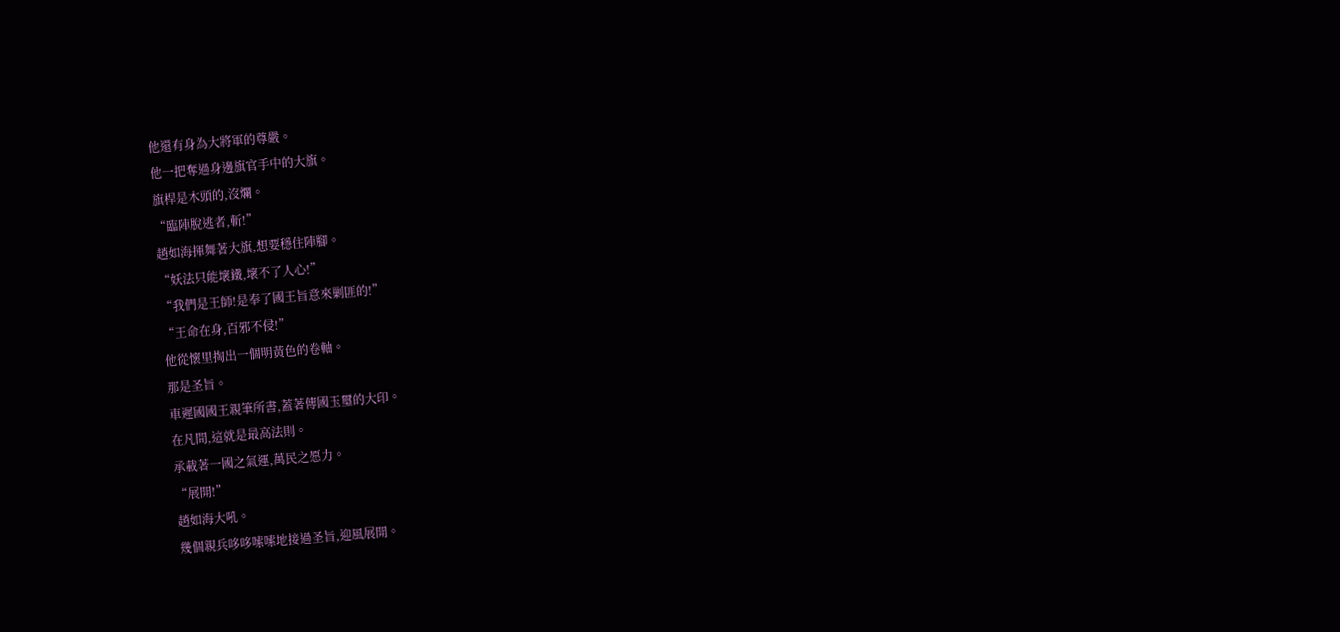他還有身為大將軍的尊嚴。
他一把奪過身邊旗官手中的大旗。
旗桿是木頭的,沒爛。
“臨陣脫逃者,斬!”
趙如海揮舞著大旗,想要穩住陣腳。
“妖法只能壞鐵,壞不了人心!”
“我們是王師!是奉了國王旨意來剿匪的!”
“王命在身,百邪不侵!”
他從懷里掏出一個明黃色的卷軸。
那是圣旨。
車遲國國王親筆所書,蓋著傳國玉璽的大印。
在凡間,這就是最高法則。
承載著一國之氣運,萬民之愿力。
“展開!”
趙如海大吼。
幾個親兵哆哆嗦嗦地接過圣旨,迎風展開。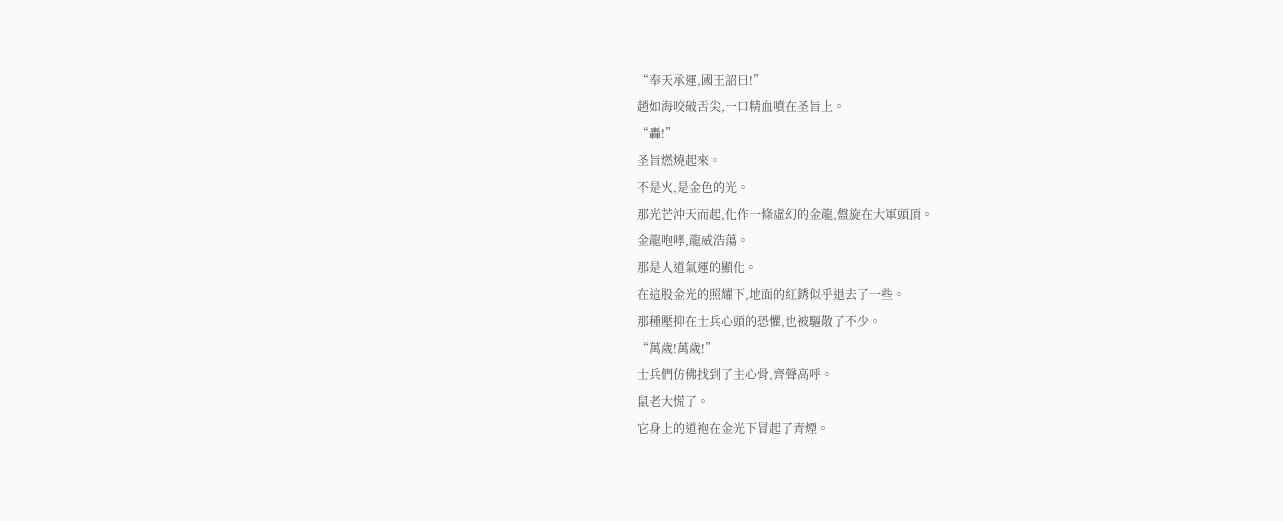“奉天承運,國王詔曰!”
趙如海咬破舌尖,一口精血噴在圣旨上。
“轟!”
圣旨燃燒起來。
不是火,是金色的光。
那光芒沖天而起,化作一條虛幻的金龍,盤旋在大軍頭頂。
金龍咆哮,龍威浩蕩。
那是人道氣運的顯化。
在這股金光的照耀下,地面的紅銹似乎退去了一些。
那種壓抑在士兵心頭的恐懼,也被驅散了不少。
“萬歲!萬歲!”
士兵們仿佛找到了主心骨,齊聲高呼。
鼠老大慌了。
它身上的道袍在金光下冒起了青煙。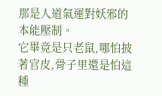那是人道氣運對妖邪的本能壓制。
它畢竟是只老鼠,哪怕披著官皮,骨子里還是怕這種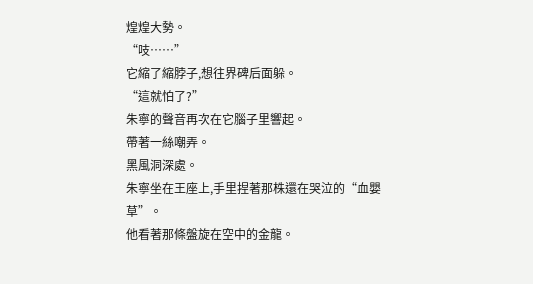煌煌大勢。
“吱……”
它縮了縮脖子,想往界碑后面躲。
“這就怕了?”
朱寧的聲音再次在它腦子里響起。
帶著一絲嘲弄。
黑風洞深處。
朱寧坐在王座上,手里捏著那株還在哭泣的“血嬰草”。
他看著那條盤旋在空中的金龍。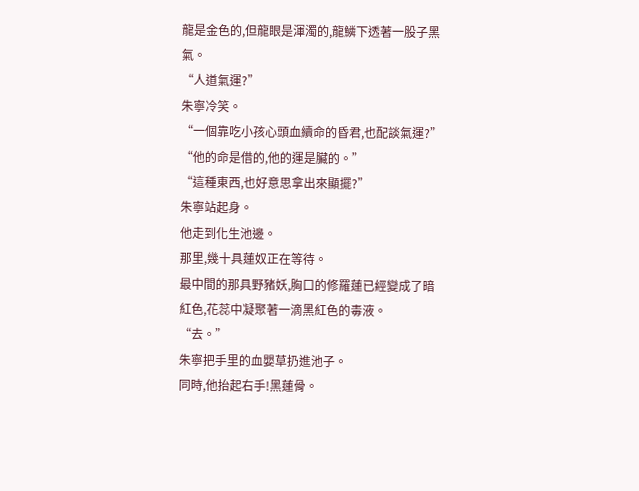龍是金色的,但龍眼是渾濁的,龍鱗下透著一股子黑氣。
“人道氣運?”
朱寧冷笑。
“一個靠吃小孩心頭血續命的昏君,也配談氣運?”
“他的命是借的,他的運是臟的。”
“這種東西,也好意思拿出來顯擺?”
朱寧站起身。
他走到化生池邊。
那里,幾十具蓮奴正在等待。
最中間的那具野豬妖,胸口的修羅蓮已經變成了暗紅色,花蕊中凝聚著一滴黑紅色的毒液。
“去。”
朱寧把手里的血嬰草扔進池子。
同時,他抬起右手!黑蓮骨。